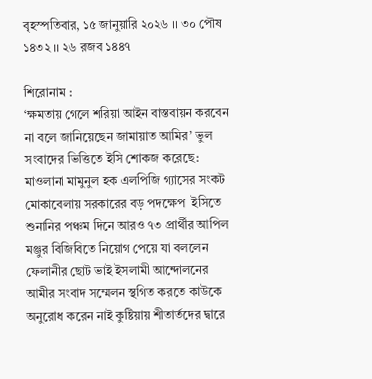বৃহস্পতিবার, ১৫ জানুয়ারি ২০২৬ ।। ৩০ পৌষ ১৪৩২ ।। ২৬ রজব ১৪৪৭

শিরোনাম :
‘ক্ষমতায় গেলে শরিয়া আইন বাস্তবায়ন করবেন না বলে জানিয়েছেন জামায়াত আমির’ ভুল সংবাদের ভিত্তিতে ইসি শোকজ করেছে: মাওলানা মামুনুল হক এলপিজি গ্যাসের সংকট মোকাবেলায় সরকারের বড় পদক্ষেপ  ইসিতে শুনানির পঞ্চম দিনে আরও ৭৩ প্রার্থীর আপিল মঞ্জুর বিজিবিতে নিয়োগ পেয়ে যা বললেন ফেলানীর ছোট ভাই ইসলামী আন্দোলনের আমীর সংবাদ সম্মেলন স্থগিত করতে কাউকে অনুরোধ করেন নাই কুষ্টিয়ায় শীতার্তদের দ্বারে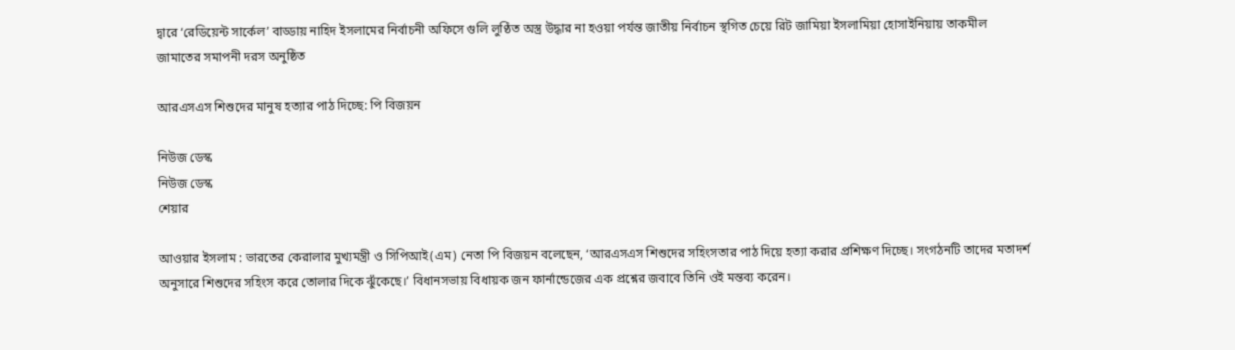দ্বারে ‘রেডিয়েন্ট সার্কেল’ বাড্ডায় নাহিদ ইসলামের নির্বাচনী অফিসে গুলি লুণ্ঠিত অস্ত্র উদ্ধার না হওয়া পর্যন্ত জাতীয় নির্বাচন স্থগিত চেয়ে রিট জামিয়া ইসলামিয়া হোসাইনিয়ায় তাকমীল জামাতের সমাপনী দরস অনুষ্ঠিত

আরএসএস শিশুদের মানুষ হত্যার পাঠ দিচ্ছে: পি বিজয়ন

নিউজ ডেস্ক
নিউজ ডেস্ক
শেয়ার

আওয়ার ইসলাম : ভারতের কেরালার মুখ্যমন্ত্রী ও সিপিআই(এম) নেতা পি বিজয়ন বলেছেন, ‘আরএসএস শিশুদের সহিংসতার পাঠ দিয়ে হত্যা করার প্রশিক্ষণ দিচ্ছে। সংগঠনটি তাদের মতাদর্শ অনুসারে শিশুদের সহিংস করে তোলার দিকে ঝুঁকেছে।’ বিধানসভায় বিধায়ক জন ফার্নান্ডেজের এক প্রশ্নের জবাবে তিনি ওই মন্তব্য করেন।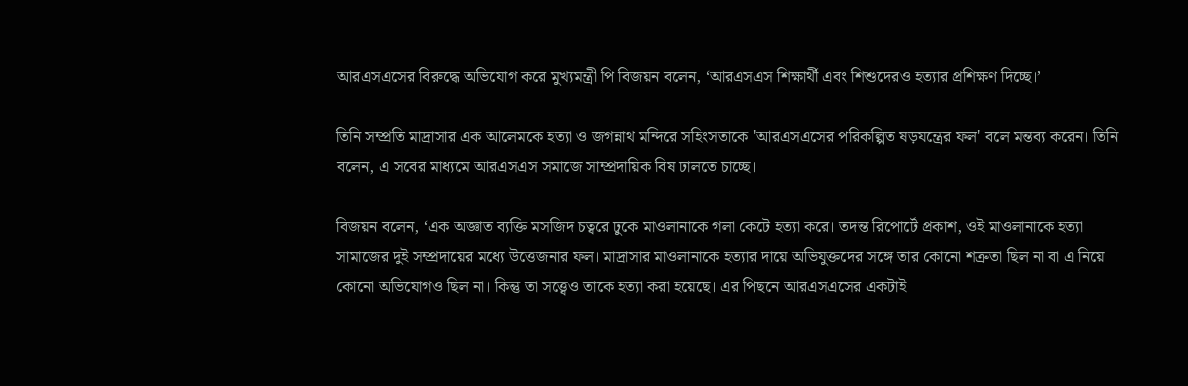আরএসএসের বিরুদ্ধে অভিযোগ করে মুখ্যমন্ত্রী পি বিজয়ন বলেন, ‘আরএসএস শিক্ষার্থী এবং শিশুদেরও হত্যার প্রশিক্ষণ দিচ্ছে।’

তিনি সম্প্রতি মাদ্রাসার এক আলেমকে হত্যা ও জগন্নাথ মন্দিরে সহিংসতাকে 'আরএসএসের পরিকল্পিত ষড়যন্ত্রের ফল' বলে মন্তব্য করেন। তিনি বলেন, এ সবের মাধ্যমে আরএসএস সমাজে সাম্প্রদায়িক বিষ ঢালতে চাচ্ছে।

বিজয়ন বলেন, ‘এক অজ্ঞাত ব্যক্তি মসজিদ চত্বরে ঢুকে মাওলানাকে গলা কেটে হত্যা করে। তদন্ত রিপোর্টে প্রকাশ, ওই মাওলানাকে হত্যা সামাজের দুই সম্প্রদায়ের মধ্যে উত্তেজনার ফল। মাদ্রাসার মাওলানাকে হত্যার দায়ে অভিযুক্তদের সঙ্গে তার কোনো শত্রুতা ছিল না বা এ নিয়ে কোনো অভিযোগও ছিল না। কিন্তু তা সত্ত্বেও তাকে হত্যা করা হয়েছে। এর পিছনে আরএসএসের একটাই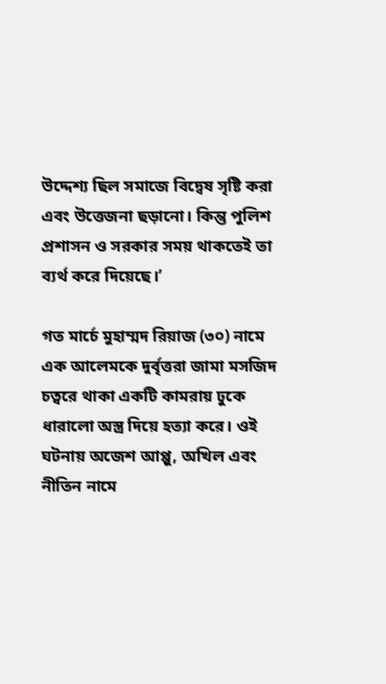উদ্দেশ্য ছিল সমাজে বিদ্বেষ সৃষ্টি করা এবং উত্তেজনা ছড়ানো। কিন্তু পুলিশ প্রশাসন ও সরকার সময় থাকতেই তা ব্যর্থ করে দিয়েছে।’

গত মার্চে মুহাম্মদ রিয়াজ (৩০) নামে এক আলেমকে দুর্বৃত্তরা জামা মসজিদ চত্বরে থাকা একটি কামরায় ঢুকে ধারালো অস্ত্র দিয়ে হত্যা করে। ওই ঘটনায় অজেশ আপ্পু, অখিল এবং নীতিন নামে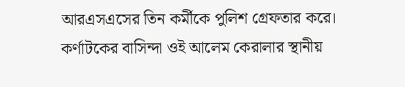আরএসএসের তিন কর্মীকে পুলিশ গ্রেফতার করে। কর্ণাটকের বাসিন্দা ওই আলেম কেরালার স্থানীয়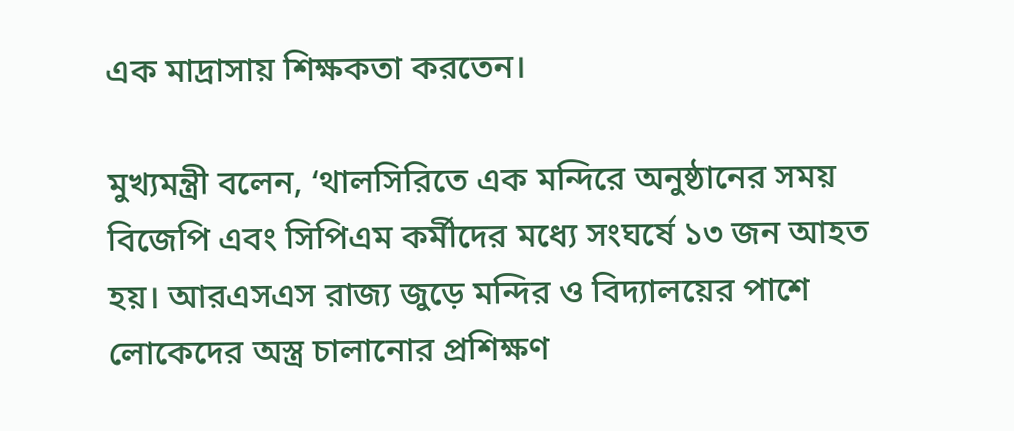এক মাদ্রাসায় শিক্ষকতা করতেন।

মুখ্যমন্ত্রী বলেন, ‘থালসিরিতে এক মন্দিরে অনুষ্ঠানের সময় বিজেপি এবং সিপিএম কর্মীদের মধ্যে সংঘর্ষে ১৩ জন আহত হয়। আরএসএস রাজ্য জুড়ে মন্দির ও বিদ্যালয়ের পাশে লোকেদের অস্ত্র চালানোর প্রশিক্ষণ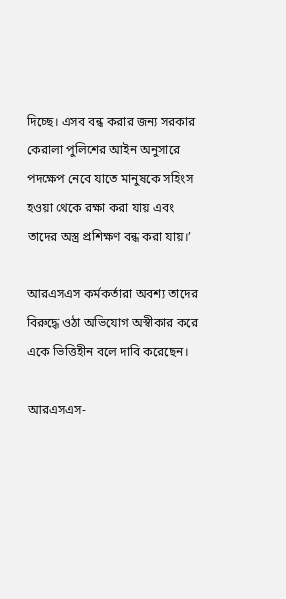দিচ্ছে। এসব বন্ধ করার জন্য সরকার কেরালা পুলিশের আইন অনুসারে পদক্ষেপ নেবে যাতে মানুষকে সহিংস হওয়া থেকে রক্ষা করা যায় এবং তাদের অস্ত্র প্রশিক্ষণ বন্ধ করা যায়।’

আরএসএস কর্মকর্তারা অবশ্য তাদের বিরুদ্ধে ওঠা অভিযোগ অস্বীকার করে একে ভিত্তিহীন বলে দাবি করেছেন।

আরএসএস-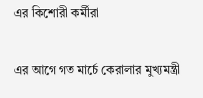এর কিশোরী কর্মীরা

এর আগে গত মার্চে কেরালার মুখ্যমন্ত্রী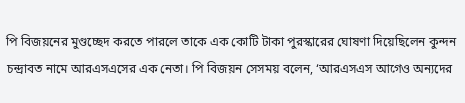পি বিজয়নের মুণ্ডচ্ছেদ করতে পারলে তাকে এক কোটি টাকা পুরস্কারের ঘোষণা দিয়েছিলেন কুন্দন চন্দ্রাবত নামে আরএসএসের এক নেতা। পি বিজয়ন সেসময় বলেন, ‘আরএসএস আগেও অন্যদের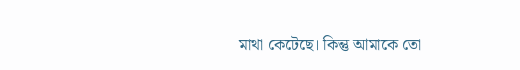মাথা কেটেছে। কিন্তু আমাকে তো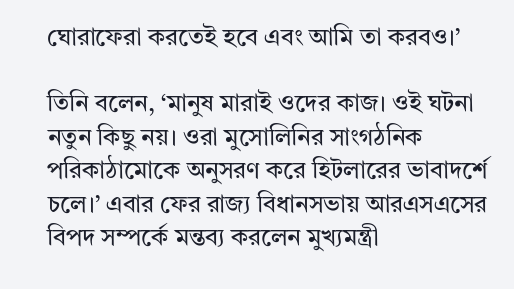ঘোরাফেরা করতেই হবে এবং আমি তা করবও।’

তিনি বলেন, ‘মানুষ মারাই ওদের কাজ। ওই ঘটনা নতুন কিছু নয়। ওরা মুসোলিনির সাংগঠনিক পরিকাঠামোকে অনুসরণ করে হিটলারের ভাবাদর্শে চলে।’ এবার ফের রাজ্য বিধানসভায় আরএসএসের বিপদ সম্পর্কে মন্তব্য করলেন মুখ্যমন্ত্রী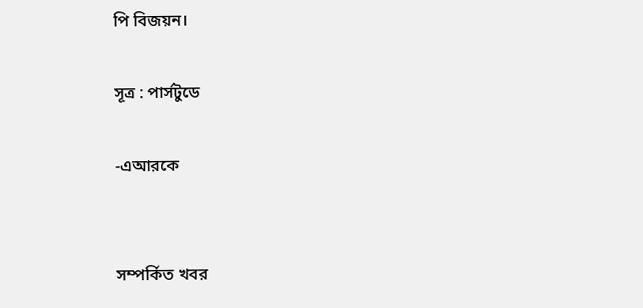পি বিজয়ন।

সূত্র : পার্সটুডে

-এআরকে


সম্পর্কিত খবর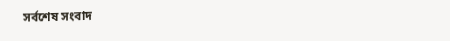সর্বশেষ সংবাদ